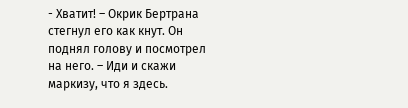- Хватит! – Окрик Бертрана стегнул его как кнут. Он поднял голову и посмотрел на него. – Иди и скажи маркизу, что я здесь.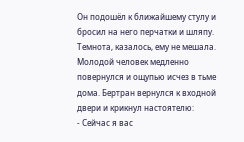Он подошёл к ближайшему стулу и бросил на него перчатки и шляпу. Темнота, казалось, ему не мешала. Молодой человек медленно повернулся и ощупью исчез в тьме дома. Бертран вернулся к входной двери и крикнул настоятелю:
- Сейчас я вас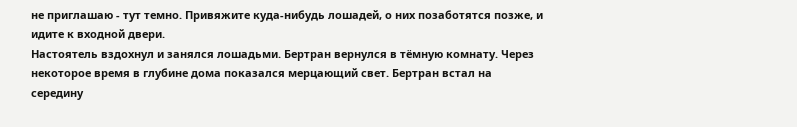не приглашаю - тут темно. Привяжите куда-нибудь лошадей, о них позаботятся позже, и идите к входной двери.
Настоятель вздохнул и занялся лошадьми. Бертран вернулся в тёмную комнату. Через некоторое время в глубине дома показался мерцающий свет. Бертран встал на середину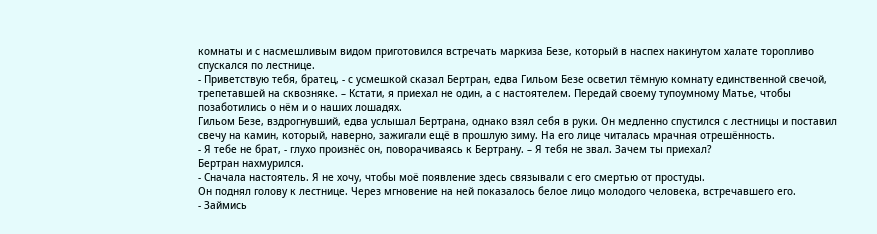комнаты и с насмешливым видом приготовился встречать маркиза Безе, который в наспех накинутом халате торопливо спускался по лестнице.
- Приветствую тебя, братец, - с усмешкой сказал Бертран, едва Гильом Безе осветил тёмную комнату единственной свечой, трепетавшей на сквозняке. – Кстати, я приехал не один, а с настоятелем. Передай своему тупоумному Матье, чтобы позаботились о нём и о наших лошадях.
Гильом Безе, вздрогнувший, едва услышал Бертрана, однако взял себя в руки. Он медленно спустился с лестницы и поставил свечу на камин, который, наверно, зажигали ещё в прошлую зиму. На его лице читалась мрачная отрешённость.
- Я тебе не брат, - глухо произнёс он, поворачиваясь к Бертрану. – Я тебя не звал. Зачем ты приехал?
Бертран нахмурился.
- Сначала настоятель. Я не хочу, чтобы моё появление здесь связывали с его смертью от простуды.
Он поднял голову к лестнице. Через мгновение на ней показалось белое лицо молодого человека, встречавшего его.
- Займись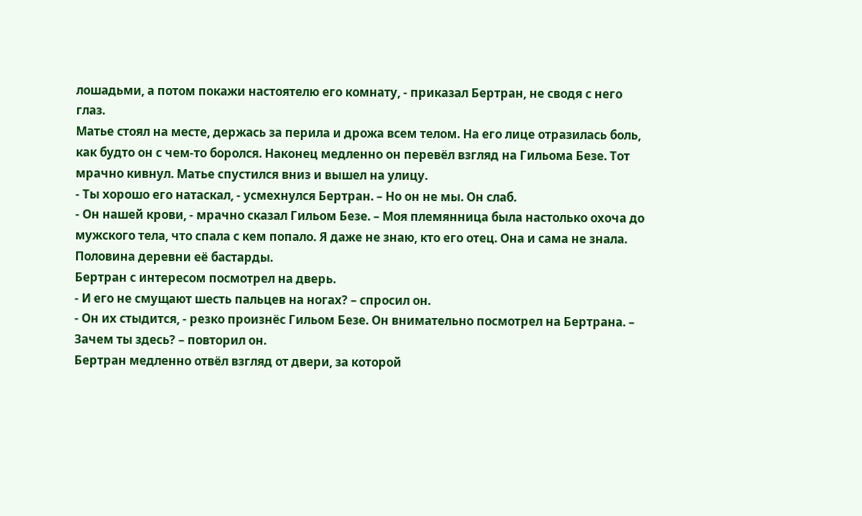лошадьми, а потом покажи настоятелю его комнату, - приказал Бертран, не сводя с него глаз.
Матье стоял на месте, держась за перила и дрожа всем телом. На его лице отразилась боль, как будто он с чем-то боролся. Наконец медленно он перевёл взгляд на Гильома Безе. Тот мрачно кивнул. Матье спустился вниз и вышел на улицу.
- Ты хорошо его натаскал, - усмехнулся Бертран. – Но он не мы. Он слаб.
- Он нашей крови, - мрачно сказал Гильом Безе. – Моя племянница была настолько охоча до мужского тела, что спала с кем попало. Я даже не знаю, кто его отец. Она и сама не знала. Половина деревни её бастарды.
Бертран с интересом посмотрел на дверь.
- И его не смущают шесть пальцев на ногах? – спросил он.
- Он их стыдится, - резко произнёс Гильом Безе. Он внимательно посмотрел на Бертрана. – Зачем ты здесь? – повторил он.
Бертран медленно отвёл взгляд от двери, за которой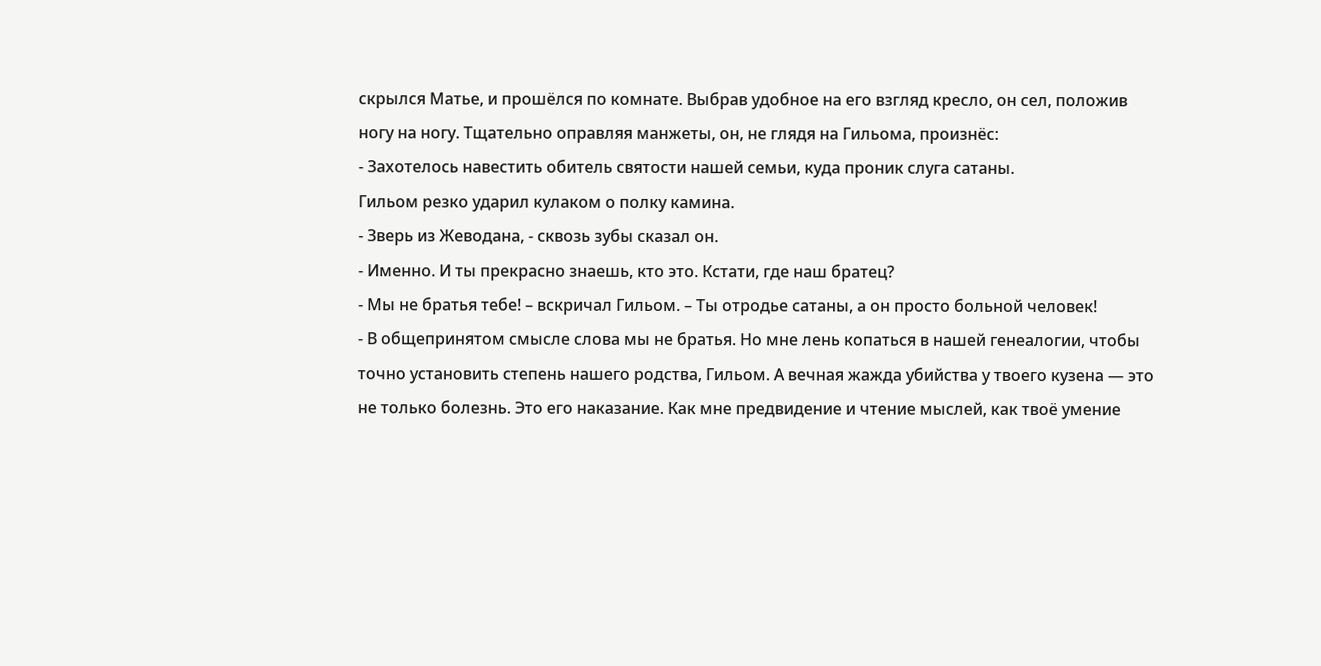скрылся Матье, и прошёлся по комнате. Выбрав удобное на его взгляд кресло, он сел, положив ногу на ногу. Тщательно оправляя манжеты, он, не глядя на Гильома, произнёс:
- Захотелось навестить обитель святости нашей семьи, куда проник слуга сатаны.
Гильом резко ударил кулаком о полку камина.
- Зверь из Жеводана, - сквозь зубы сказал он.
- Именно. И ты прекрасно знаешь, кто это. Кстати, где наш братец?
- Мы не братья тебе! – вскричал Гильом. – Ты отродье сатаны, а он просто больной человек!
- В общепринятом смысле слова мы не братья. Но мне лень копаться в нашей генеалогии, чтобы точно установить степень нашего родства, Гильом. А вечная жажда убийства у твоего кузена — это не только болезнь. Это его наказание. Как мне предвидение и чтение мыслей, как твоё умение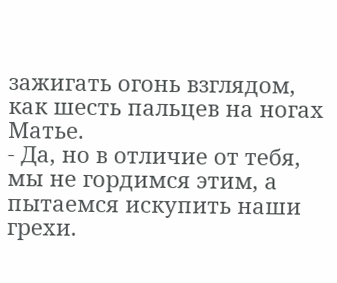зажигать огонь взглядом, как шесть пальцев на ногах Матье.
- Да, но в отличие от тебя, мы не гордимся этим, а пытаемся искупить наши грехи.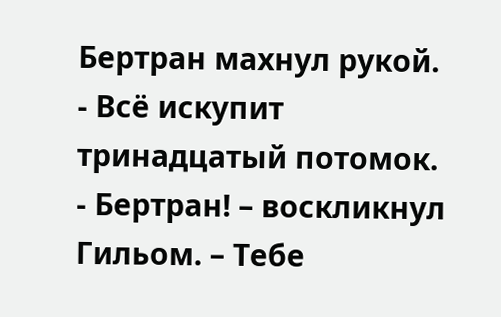Бертран махнул рукой.
- Всё искупит тринадцатый потомок.
- Бертран! – воскликнул Гильом. – Тебе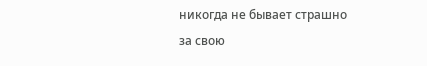никогда не бывает страшно за свою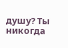душу? Ты никогда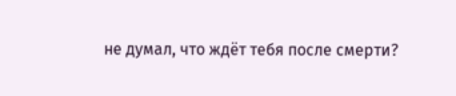не думал, что ждёт тебя после смерти?